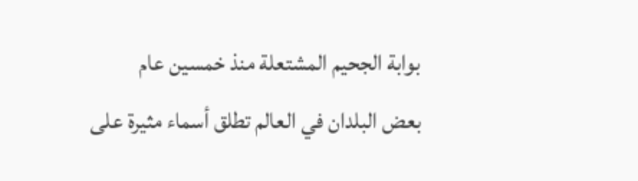بوابة الجحيم المشتعلة منذ خمسين عام
بعض البلدان في العالم تطلق أسماء مثيرة على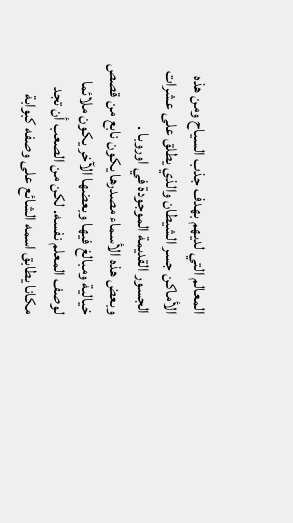المعالم التي لديهم بهدف جذب السياح ومن هذه الأماكن جسر الشيطان والذي يطلق على عشرات الجسور القديمة الموجودة في اوروبا .
وبعض هذه الأسماء مصدرها يكون نابع من قصص خيالية ومبالغ فيها وبعضها الآخر يكون ملائما لوصف المعلم نفسه. لكن من الصعب أن تجد مكانا يطابق اسمه الشائع على وصفه كبوابة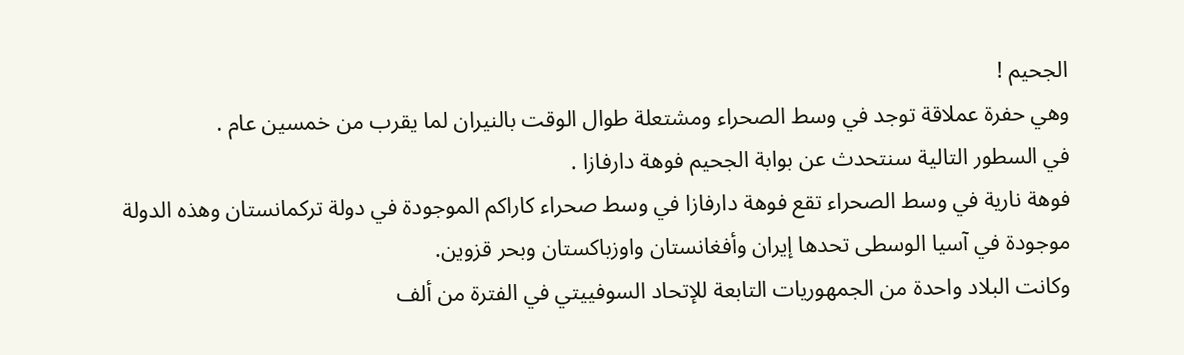الجحيم !
وهي حفرة عملاقة توجد في وسط الصحراء ومشتعلة طوال الوقت بالنيران لما يقرب من خمسين عام .
في السطور التالية سنتحدث عن بوابة الجحيم فوهة دارفازا .
فوهة نارية في وسط الصحراء تقع فوهة دارفازا في وسط صحراء كاراكم الموجودة في دولة تركمانستان وهذه الدولة موجودة في آسيا الوسطى تحدها إيران وأفغانستان واوزباكستان وبحر قزوين.
وكانت البلاد واحدة من الجمهوريات التابعة للإتحاد السوفييتي في الفترة من ألف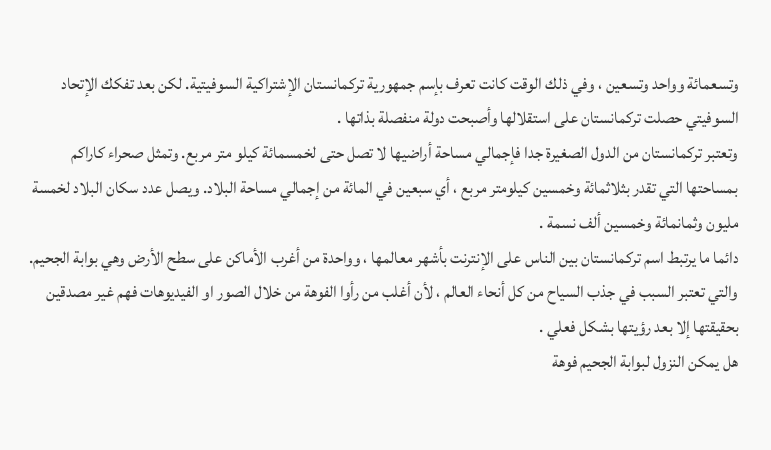وتسعمائة وواحد وتسعين ، وفي ذلك الوقت كانت تعرف بإسم جمهورية تركمانستان الإشتراكية السوفيتية. لكن بعد تفكك الإتحاد السوفيتي حصلت تركمانستان على استقلالها وأصبحت دولة منفصلة بذاتها .
وتعتبر تركمانستان من الدول الصغيرة جدا فإجمالي مساحة أراضيها لا تصل حتى لخمسمائة كيلو متر مربع. وتمثل صحراء كاراكم بمساحتها التي تقدر بثلاثمائة وخمسين كيلومتر مربع ، أي سبعين في المائة من إجمالي مساحة البلاد. ويصل عدد سكان البلاد لخمسة مليون وثمانمائة وخمسين ألف نسمة .
دائما ما يرتبط اسم تركمانستان بين الناس على الإنترنت بأشهر معالمها ، وواحدة من أغرب الأماكن على سطح الأرض وهي بوابة الجحيم. والتي تعتبر السبب في جذب السياح من كل أنحاء العالم ، لأن أغلب من رأوا الفوهة من خلال الصور او الفيديوهات فهم غير مصدقين بحقيقتها إلا بعد رؤيتها بشكل فعلي .
هل يمكن النزول لبوابة الجحيم فوهة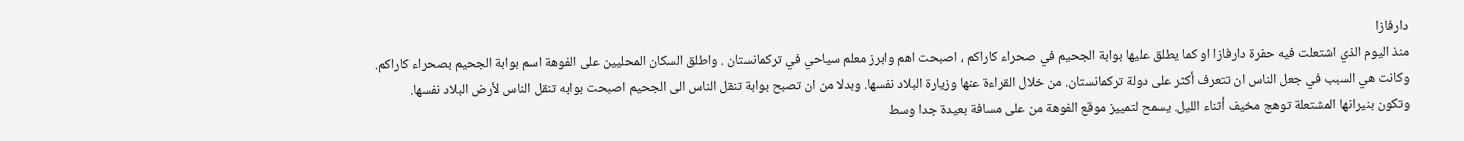دارفازا
منذ اليوم الذي اشتعلت فيه حفرة دارفازا او كما يطلق عليها بوابة الجحيم في صحراء كاراكم ، اصبحت اهم وابرز معلم سياحي في تركمانستان . واطلق السكان المحليين على الفوهة اسم بوابة الجحيم بصحراء كاراكم.
وكانت هي السبب في جعل الناس ان تتعرف أكثر على دولة تركمانستان. من خلال القراءة عنها وزيارة البلاد نفسها. وبدلا من ان تصبح بوابة تنقل الناس الى الجحيم اصبحت بوابه تنقل الناس لأرض البلاد نفسها.
وتكون بنيرانها المشتعلة توهج مخيف أثناء الليل. يسمح لتمييز موقع الفوهة من على مسافة بعيدة جدا وسط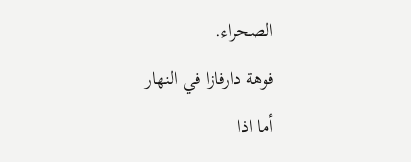الصحراء.
فوهة دارفازا في النهار
أما اذا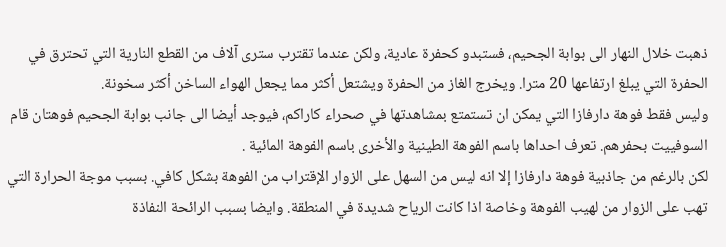ذهبت خلال النهار الى بوابة الجحيم، فستبدو كحفرة عادية، ولكن عندما تقترب سترى آلاف من القطع النارية التي تحترق في الحفرة التي يبلغ ارتفاعها 20 مترا. ويخرج الغاز من الحفرة ويشتعل أكثر مما يجعل الهواء الساخن أكثر سخونة.
وليس فقط فوهة دارفازا التي يمكن ان تستمتع بمشاهدتها في صحراء كاراكم، فيوجد أيضا الى جانب بوابة الجحيم فوهتان قام السوفييت بحفرهم. تعرف احداها باسم الفوهة الطينية والأخرى باسم الفوهة المائية .
لكن بالرغم من جاذبية فوهة دارفازا إلا انه ليس من السهل على الزوار الإقتراب من الفوهة بشكل كافي. بسبب موجة الحرارة التي تهب على الزوار من لهيب الفوهة وخاصة اذا كانت الرياح شديدة في المنطقة. وايضا بسبب الرائحة النفاذة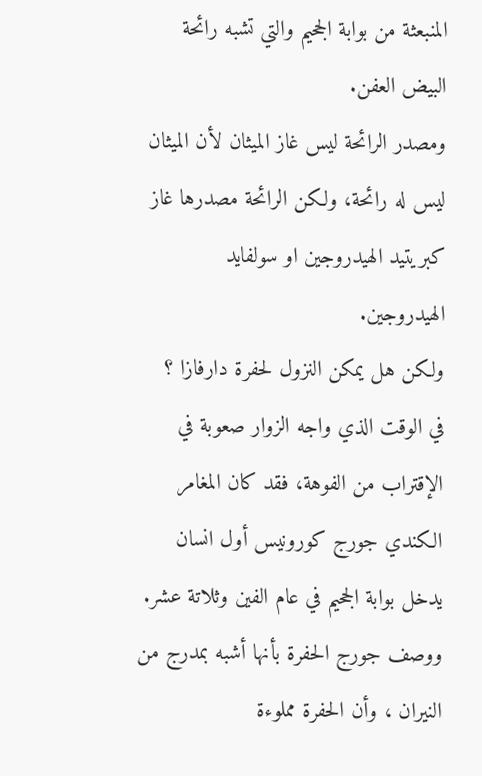المنبعثة من بوابة الجحيم والتي تشبه رائحة البيض العفن.
ومصدر الرائحة ليس غاز الميثان لأن الميثان ليس له رائحة، ولكن الرائحة مصدرها غاز كبريتيد الهيدروجين او سولفايد الهيدروجين.
ولكن هل يمكن النزول لحفرة دارفازا ؟
في الوقت الذي واجه الزوار صعوبة في الإقتراب من الفوهة، فقد كان المغامر الكندي جورج كورونيس أول انسان يدخل بوابة الجحيم في عام الفين وثلاتة عشر. ووصف جورج الحفرة بأنها أشبه بمدرج من النيران ، وأن الحفرة مملوءة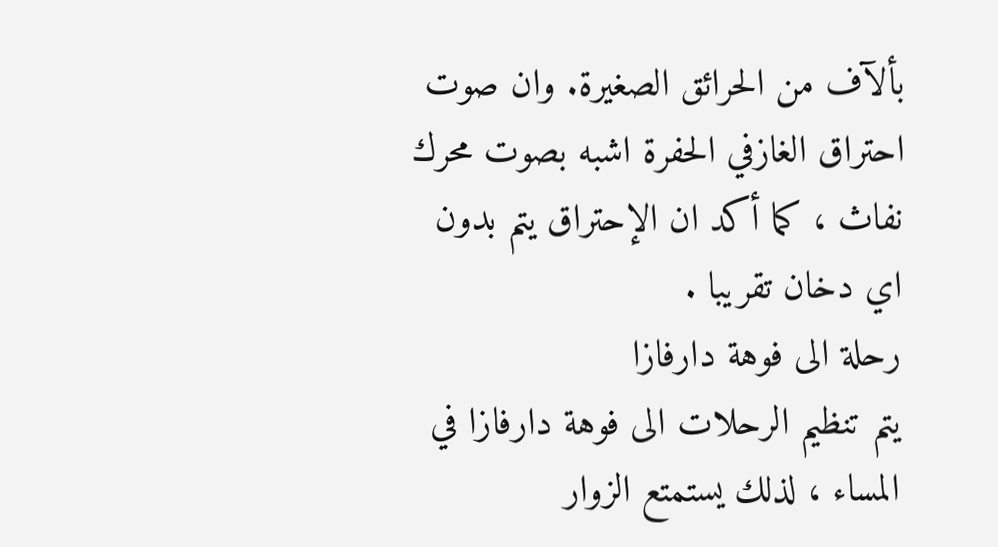بألآف من الحرائق الصغيرة. وان صوت احتراق الغازفي الحفرة اشبه بصوت محرك نفاث ، كما أكد ان الإحتراق يتم بدون اي دخان تقريبا .
رحلة الى فوهة دارفازا
يتم تنظيم الرحلات الى فوهة دارفازا في المساء ، لذلك يستمتع الزوار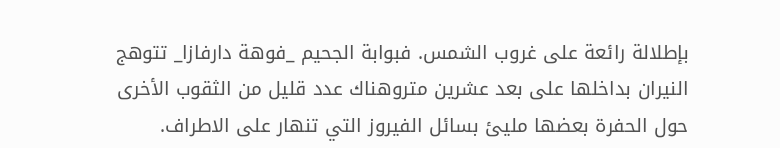بإطلالة رائعة على غروب الشمس. فبوابة الجحيم _فوهة دارفازا_ تتوهج النيران بداخلها على بعد عشرين متروهناك عدد قليل من الثقوب الأخرى حول الحفرة بعضها مليئ بسائل الفيروز التي تنهار على الاطراف.